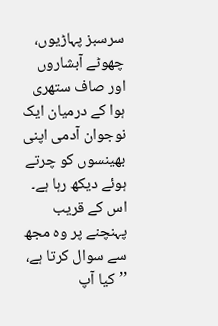سرسبز پہاڑیوں، چھوٹے آبشاروں اور صاف ستھری ہوا کے درمیان ایک نوجوان آدمی اپنی بھینسوں کو چرتے ہوئے دیکھ رہا ہے۔
اس کے قریب پہنچنے پر وہ مجھ سے سوال کرتا ہے، ’’کیا آپ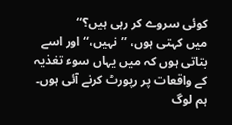کوئی سروے کر رہی ہیں؟‘‘
میں کہتی ہوں، ’’نہیں،‘‘ اور اسے بتاتی ہوں کہ میں یہاں سوء تغذیہ کے واقعات پر رپورٹ کرنے آئی ہوں۔
ہم لوگ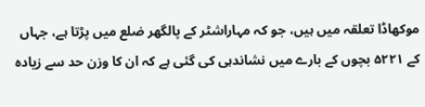موکھاڈا تعلقہ میں ہیں، جو کہ مہاراشٹر کے پالگھر ضلع میں پڑتا ہے، جہاں کے ۵۲۲۱ بچوں کے بارے میں نشاندہی کی گئی ہے کہ ان کا وزن حد سے زیادہ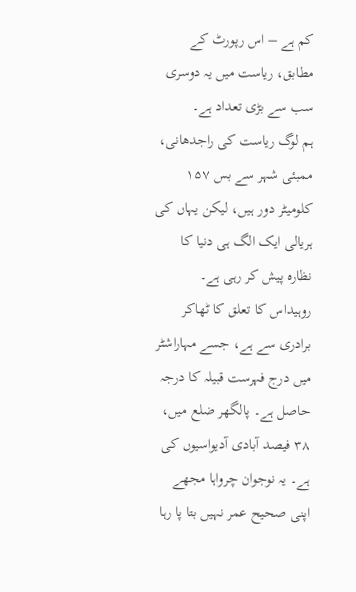کم ہے – اس رپورٹ کے مطابق، ریاست میں یہ دوسری سب سے بڑی تعداد ہے۔
ہم لوگ ریاست کی راجدھانی، ممبئی شہر سے بس ۱۵۷ کلومیٹر دور ہیں، لیکن یہاں کی ہریالی ایک الگ ہی دنیا کا نظارہ پیش کر رہی ہے۔
روہیداس کا تعلق کا ٹھاکر برادری سے ہے، جسے مہاراشٹر میں درج فہرست قبیلہ کا درجہ حاصل ہے۔ پالگھر ضلع میں، ۳۸ فیصد آبادی آدیواسیوں کی ہے۔ یہ نوجوان چرواہا مجھے اپنی صحیح عمر نہیں بتا پا رہا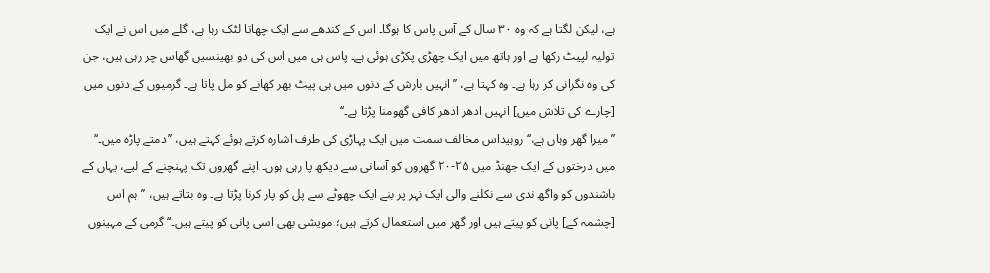ہے، لیکن لگتا ہے کہ وہ ۳۰ سال کے آس پاس کا ہوگا۔ اس کے کندھے سے ایک چھاتا لٹک رہا ہے، گلے میں اس نے ایک تولیہ لپیٹ رکھا ہے اور ہاتھ میں ایک چھڑی پکڑی ہوئی ہے۔ پاس ہی میں اس کی دو بھینسیں گھاس چر رہی ہیں، جن کی وہ نگرانی کر رہا ہے۔ وہ کہتا ہے، ’’انہیں بارش کے دنوں میں ہی پیٹ بھر کھانے کو مل پاتا ہے۔ گرمیوں کے دنوں میں [چارے کی تلاش میں] انہیں ادھر ادھر کافی گھومنا پڑتا ہے۔‘‘
’’میرا گھر وہاں ہے،‘‘ روہیداس مخالف سمت میں ایک پہاڑی کی طرف اشارہ کرتے ہوئے کہتے ہیں، ’’دمتے پاڑہ میں۔‘‘ میں درختوں کے ایک جھنڈ میں ۲۵-۲۰ گھروں کو آسانی سے دیکھ پا رہی ہوں۔ اپنے گھروں تک پہنچنے کے لیے، یہاں کے باشندوں کو واگھ ندی سے نکلنے والی ایک نہر پر بنے ایک چھوٹے سے پل کو پار کرنا پڑتا ہے۔ وہ بتاتے ہیں، ’’ہم اس [چشمہ کے] پانی کو پیتے ہیں اور گھر میں استعمال کرتے ہیں؛ مویشی بھی اسی پانی کو پیتے ہیں۔‘‘ گرمی کے مہینوں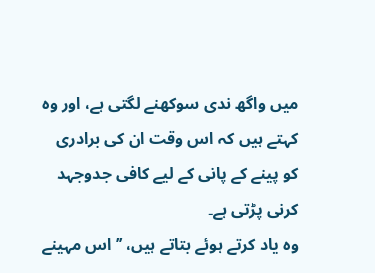میں واگھ ندی سوکھنے لگتی ہے، اور وہ کہتے ہیں کہ اس وقت ان کی برادری کو پینے کے پانی کے لیے کافی جدوجہد کرنی پڑتی ہے۔
وہ یاد کرتے ہوئے بتاتے ہیں، ’’اس مہینے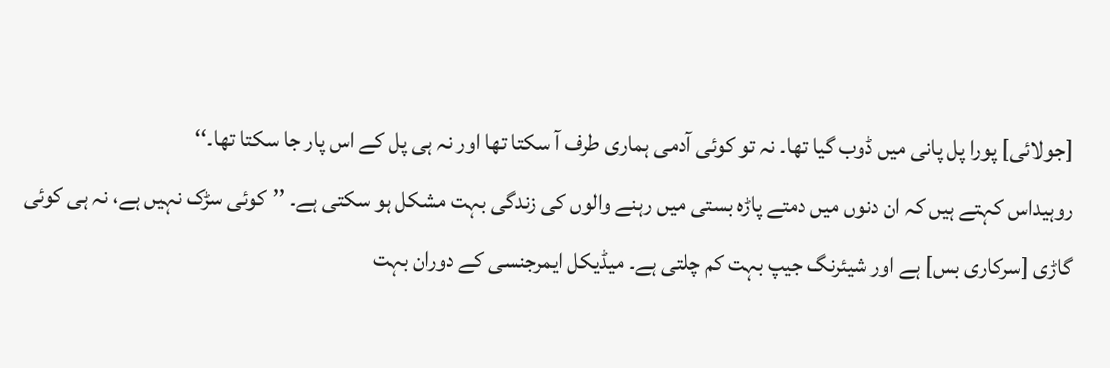[جولائی] پورا پل پانی میں ڈوب گیا تھا۔ نہ تو کوئی آدمی ہماری طرف آ سکتا تھا اور نہ ہی پل کے اس پار جا سکتا تھا۔‘‘
روہیداس کہتے ہیں کہ ان دنوں میں دمتے پاڑہ بستی میں رہنے والوں کی زندگی بہت مشکل ہو سکتی ہے۔ ’’کوئی سڑک نہیں ہے، نہ ہی کوئی گاڑی [سرکاری بس] ہے اور شیئرنگ جیپ بہت کم چلتی ہے۔ میڈیکل ایمرجنسی کے دوران بہت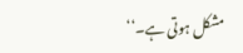مشکل ہوتی ہے۔‘‘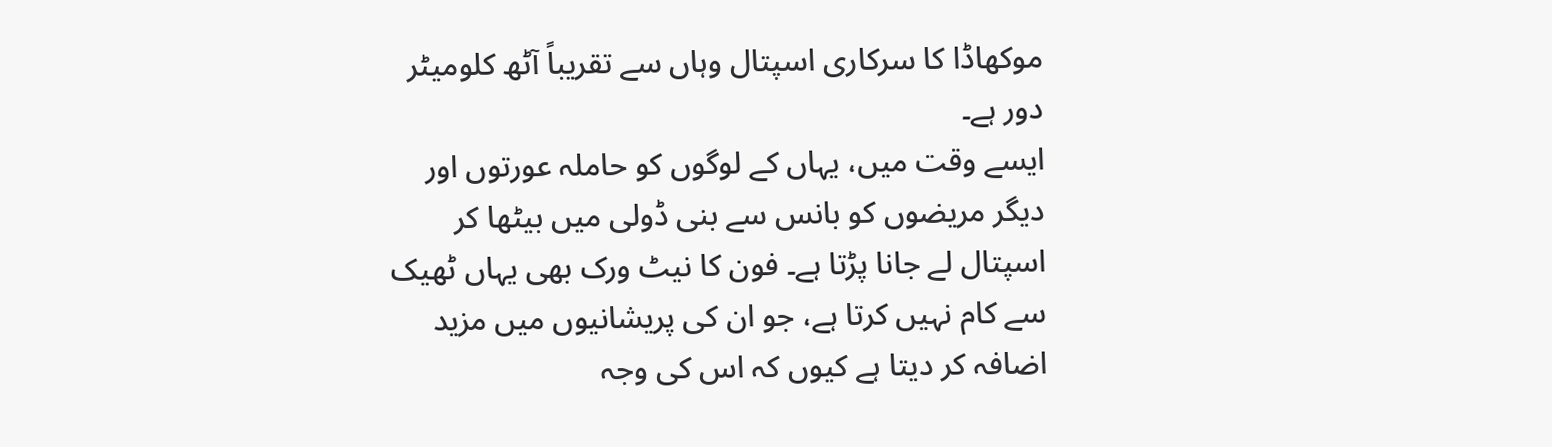موکھاڈا کا سرکاری اسپتال وہاں سے تقریباً آٹھ کلومیٹر دور ہے۔
ایسے وقت میں، یہاں کے لوگوں کو حاملہ عورتوں اور دیگر مریضوں کو بانس سے بنی ڈولی میں بیٹھا کر اسپتال لے جانا پڑتا ہے۔ فون کا نیٹ ورک بھی یہاں ٹھیک سے کام نہیں کرتا ہے، جو ان کی پریشانیوں میں مزید اضافہ کر دیتا ہے کیوں کہ اس کی وجہ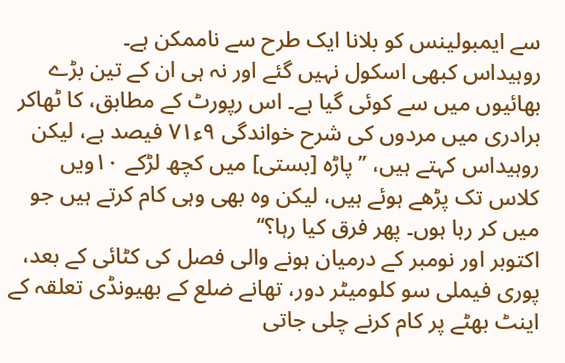سے ایمبولینس کو بلانا ایک طرح سے ناممکن ہے۔
روہیداس کبھی اسکول نہیں گئے اور نہ ہی ان کے تین بڑے بھائیوں میں سے کوئی گیا ہے۔ اس رپورٹ کے مطابق، کا ٹھاکر برادری میں مردوں کی شرح خواندگی ۹ء۷۱ فیصد ہے، لیکن روہیداس کہتے ہیں، ’’پاڑہ [بستی] میں کچھ لڑکے ۱۰ویں کلاس تک پڑھے ہوئے ہیں، لیکن وہ بھی وہی کام کرتے ہیں جو میں کر رہا ہوں۔ پھر فرق کیا رہا؟‘‘
اکتوبر اور نومبر کے درمیان ہونے والی فصل کی کٹائی کے بعد، پوری فیملی سو کلومیٹر دور، تھانے ضلع کے بھیونڈی تعلقہ کے اینٹ بھٹے پر کام کرنے چلی جاتی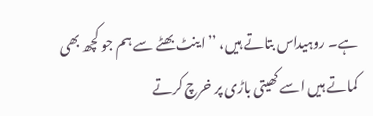ہے۔ روہیداس بتاتے ہیں، ’’اینٹ بھٹے سے ہم جو کچھ بھی کماتے ہیں اسے کھیتی باڑی پر خرچ کرتے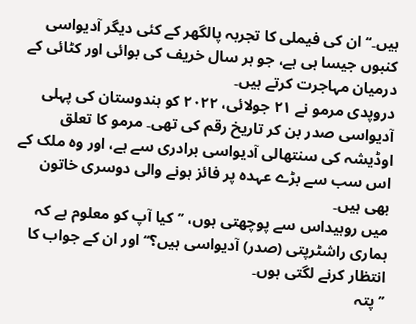ہیں۔‘‘ ان کی فیملی کا تجربہ پالگھر کے کئی دیگر آدیواسی کنبوں جیسا ہی ہے، جو ہر سال خریف کی بوائی اور کٹائی کے درمیان مہاجرت کرتے ہیں۔
دروپدی مرمو نے ۲۱ جولائی، ۲۰۲۲ کو ہندوستان کی پہلی آدیواسی صدر بن کر تاریخ رقم کی تھی۔ مرمو کا تعلق اوڈیشہ کی سنتھالی آدیواسی برادری سے ہے، اور وہ ملک کے اس سب سے بڑے عہدہ پر فائز ہونے والی دوسری خاتون بھی ہیں۔
میں روہیداس سے پوچھتی ہوں، ’’کیا آپ کو معلوم ہے کہ ہماری راشٹرپتی (صدر) آدیواسی ہیں؟‘‘ اور ان کے جواب کا انتظار کرنے لگتی ہوں۔
’’پتہ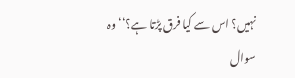نہیں؟ اس سے کیا فرق پڑتا ہے؟‘‘ وہ سوال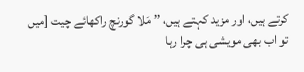کرتے ہیں، اور مزید کہتے ہیں، ’’ مَلا گورنچ راکھائے چیت [میں تو اب بھی مویشی ہی چرا رہا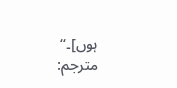ہوں]۔‘‘
مترجم: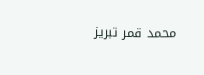محمد قمر تبریز